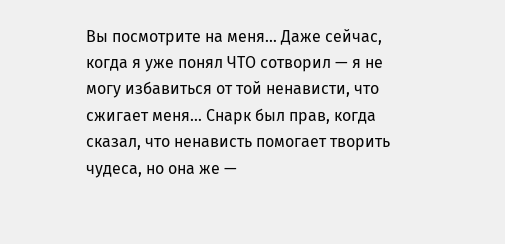Вы посмотрите на меня… Даже сейчас, когда я уже понял ЧТО сотворил — я не могу избавиться от той ненависти, что сжигает меня… Снарк был прав, когда сказал, что ненависть помогает творить чудеса, но она же —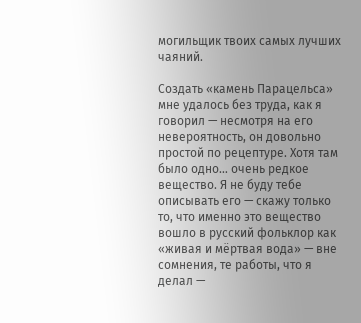могильщик твоих самых лучших чаяний.

Создать «камень Парацельса» мне удалось без труда, как я говорил — несмотря на его невероятность, он довольно простой по рецептуре. Хотя там было одно… очень редкое вещество. Я не буду тебе описывать его — скажу только то, что именно это вещество вошло в русский фольклор как «живая и мёртвая вода» — вне сомнения, те работы, что я делал —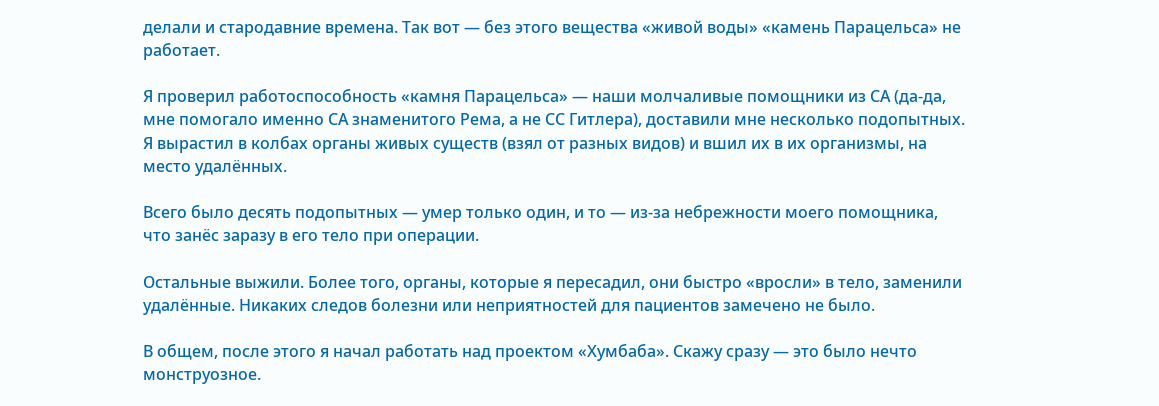делали и стародавние времена. Так вот — без этого вещества «живой воды» «камень Парацельса» не работает.

Я проверил работоспособность «камня Парацельса» — наши молчаливые помощники из СА (да-да, мне помогало именно СА знаменитого Рема, а не СС Гитлера), доставили мне несколько подопытных. Я вырастил в колбах органы живых существ (взял от разных видов) и вшил их в их организмы, на место удалённых.

Всего было десять подопытных — умер только один, и то — из-за небрежности моего помощника, что занёс заразу в его тело при операции.

Остальные выжили. Более того, органы, которые я пересадил, они быстро «вросли» в тело, заменили удалённые. Никаких следов болезни или неприятностей для пациентов замечено не было.

В общем, после этого я начал работать над проектом «Хумбаба». Скажу сразу — это было нечто монструозное.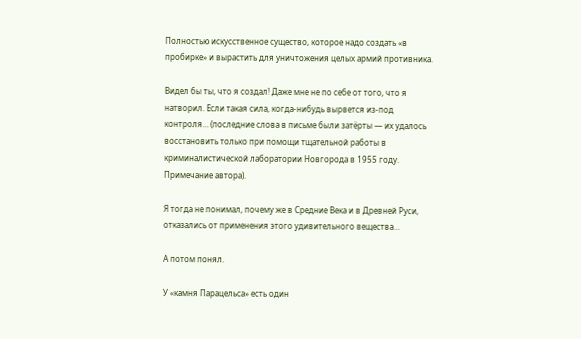Полностью искусственное существо, которое надо создать «в пробирке» и вырастить для уничтожения целых армий противника.

Видел бы ты, что я создал! Даже мне не по себе от того, что я натворил. Если такая сила, когда-нибудь вырвется из-под контроля… (последние слова в письме были затёрты — их удалось восстановить только при помощи тщательной работы в криминалистической лаборатории Новгорода в 1955 году. Примечание автора).

Я тогда не понимал, почему же в Средние Века и в Древней Руси, отказались от применения этого удивительного вещества…

А потом понял.

У «камня Парацельса» есть один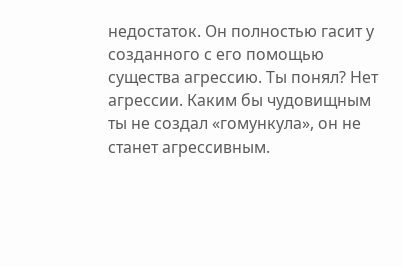недостаток. Он полностью гасит у созданного с его помощью существа агрессию. Ты понял? Нет агрессии. Каким бы чудовищным ты не создал «гомункула», он не станет агрессивным.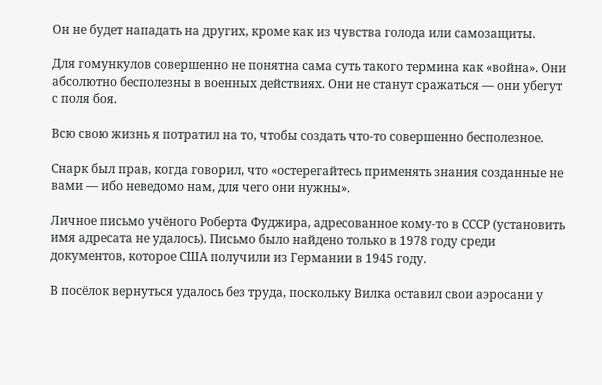Он не будет нападать на других, кроме как из чувства голода или самозащиты.

Для гомункулов совершенно не понятна сама суть такого термина как «война». Они абсолютно бесполезны в военных действиях. Они не станут сражаться — они убегут с поля боя.

Всю свою жизнь я потратил на то, чтобы создать что-то совершенно бесполезное.

Снарк был прав, когда говорил, что «остерегайтесь применять знания созданные не вами — ибо неведомо нам, для чего они нужны».

Личное письмо учёного Роберта Фуджира, адресованное кому-то в СССР (установить имя адресата не удалось). Письмо было найдено только в 1978 году среди документов, которое США получили из Германии в 1945 году.

В посёлок вернуться удалось без труда, поскольку Вилка оставил свои аэросани у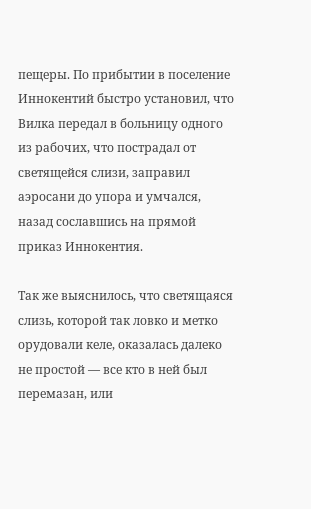пещеры. По прибытии в поселение Иннокентий быстро установил, что Вилка передал в больницу одного из рабочих, что пострадал от светящейся слизи, заправил аэросани до упора и умчался, назад сославшись на прямой приказ Иннокентия.

Так же выяснилось, что светящаяся слизь, которой так ловко и метко орудовали келе, оказалась далеко не простой — все кто в ней был перемазан, или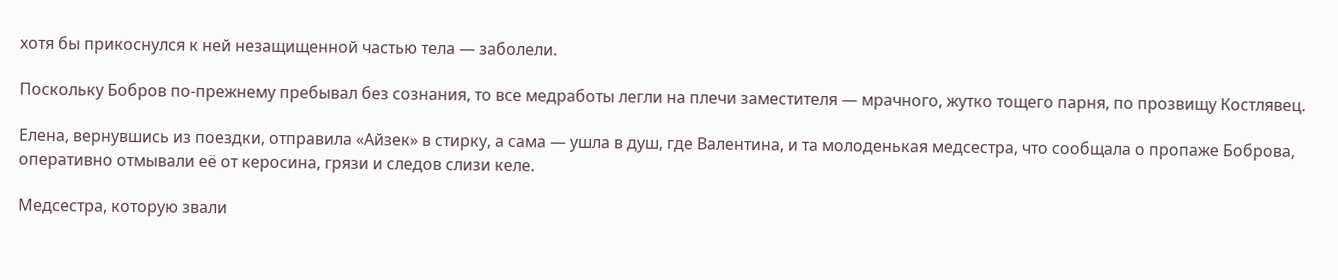хотя бы прикоснулся к ней незащищенной частью тела — заболели.

Поскольку Бобров по-прежнему пребывал без сознания, то все медработы легли на плечи заместителя — мрачного, жутко тощего парня, по прозвищу Костлявец.

Елена, вернувшись из поездки, отправила «Айзек» в стирку, а сама — ушла в душ, где Валентина, и та молоденькая медсестра, что сообщала о пропаже Боброва, оперативно отмывали её от керосина, грязи и следов слизи келе.

Медсестра, которую звали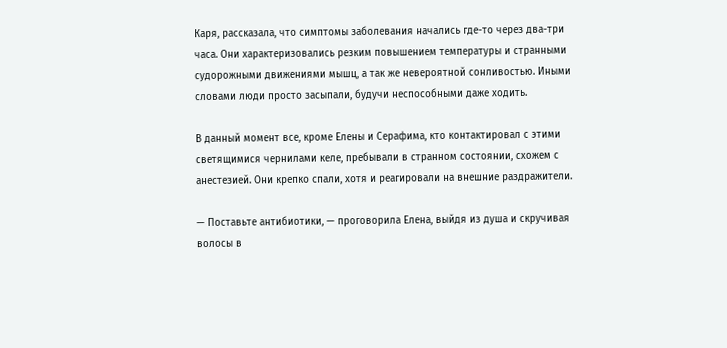Каря, рассказала, что симптомы заболевания начались где-то через два-три часа. Они характеризовались резким повышением температуры и странными судорожными движениями мышц, а так же невероятной сонливостью. Иными словами люди просто засыпали, будучи неспособными даже ходить.

В данный момент все, кроме Елены и Серафима, кто контактировал с этими светящимися чернилами келе, пребывали в странном состоянии, схожем с анестезией. Они крепко спали, хотя и реагировали на внешние раздражители.

— Поставьте антибиотики, — проговорила Елена, выйдя из душа и скручивая волосы в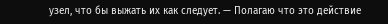узел, что бы выжать их как следует. — Полагаю что это действие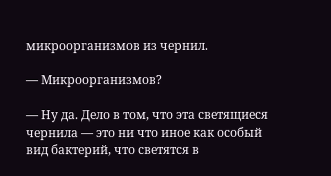микроорганизмов из чернил.

— Микроорганизмов?

— Ну да. Дело в том, что эта светящиеся чернила — это ни что иное как особый вид бактерий, что светятся в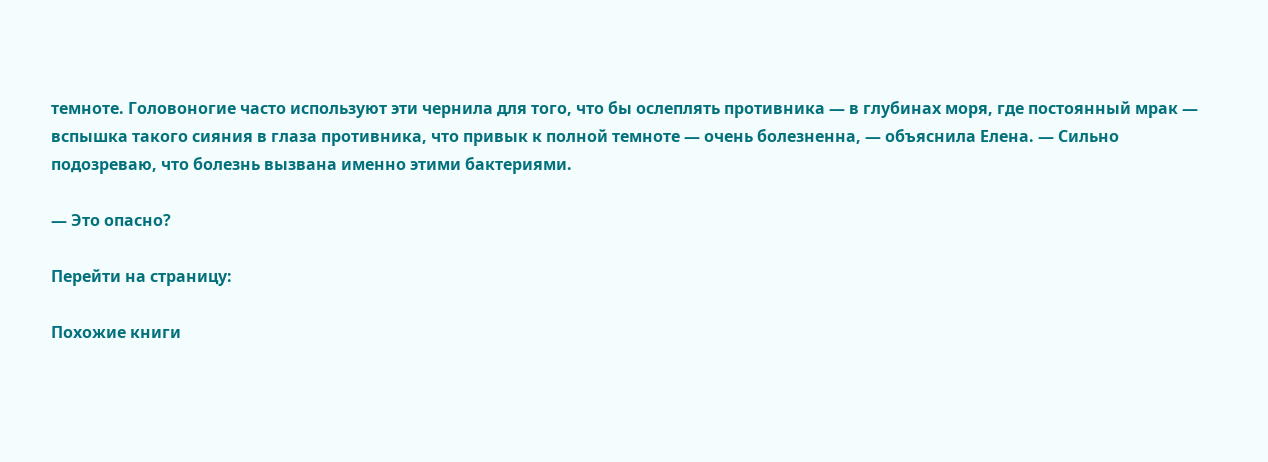темноте. Головоногие часто используют эти чернила для того, что бы ослеплять противника — в глубинах моря, где постоянный мрак — вспышка такого сияния в глаза противника, что привык к полной темноте — очень болезненна, — объяснила Елена. — Сильно подозреваю, что болезнь вызвана именно этими бактериями.

— Это опасно?

Перейти на страницу:

Похожие книги